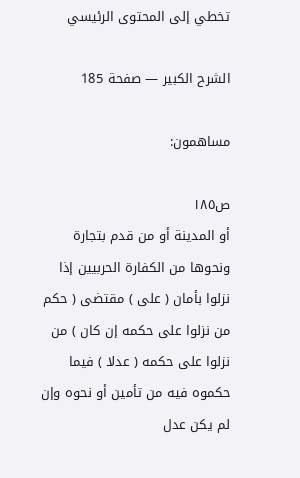تخطي إلى المحتوى الرئيسي

الشرح الكبير — صفحة 185

مساهمون:

ص١٨٥
أو المدينة أو من قدم بتجارة ونحوها من الكفارة الحربيين إذا نزلوا بأمان ( على ) مقتضى ( حكم من نزلوا على حكمه إن كان ) من نزلوا على حكمه ( عدلا ) فيما حكموه فيه من تأمين أو نحوه وإن لم يكن عدل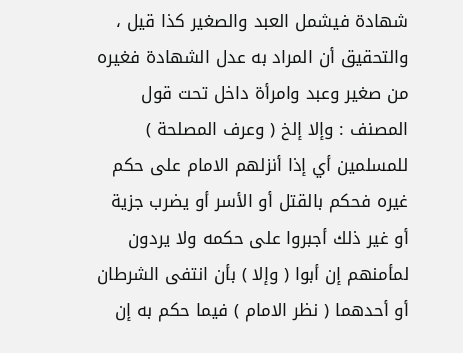شهادة فيشمل العبد والصغير كذا قيل ، والتحقيق أن المراد به عدل الشهادة فغيره من صغير وعبد وامرأة داخل تحت قول المصنف : وإلا إلخ ( وعرف المصلحة ) للمسلمين أي إذا أنزلهم الامام على حكم غيره فحكم بالقتل أو الأسر أو يضرب جزية أو غير ذلك أجبروا على حكمه ولا يردون لمأمنهم إن أبوا ( وإلا ) بأن انتفى الشرطان أو أحدهما ( نظر الامام ) فيما حكم به إن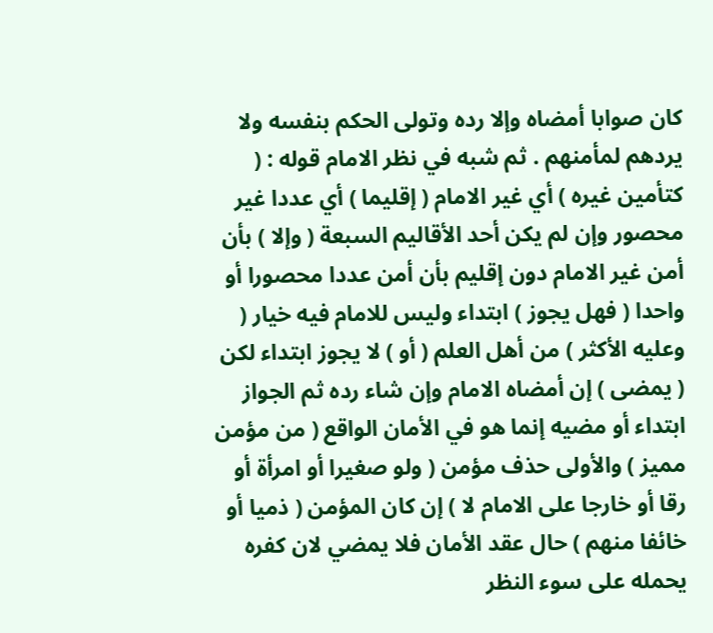كان صوابا أمضاه وإلا رده وتولى الحكم بنفسه ولا يردهم لمأمنهم . ثم شبه في نظر الامام قوله : ( كتأمين غيره ) أي غير الامام ( إقليما ) أي عددا غير محصور وإن لم يكن أحد الأقاليم السبعة ( وإلا ) بأن أمن غير الامام دون إقليم بأن أمن عددا محصورا أو واحدا ( فهل يجوز ) ابتداء وليس للامام فيه خيار ( وعليه الأكثر ) من أهل العلم ( أو ) لا يجوز ابتداء لكن ( يمضى ) إن أمضاه الامام وإن شاء رده ثم الجواز ابتداء أو مضيه إنما هو في الأمان الواقع ( من مؤمن مميز ) والأولى حذف مؤمن ( ولو صغيرا أو امرأة أو رقا أو خارجا على الامام لا ) إن كان المؤمن ( ذميا أو خائفا منهم ) حال عقد الأمان فلا يمضي لان كفره يحمله على سوء النظر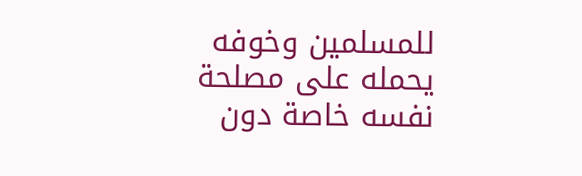للمسلمين وخوفه يحمله على مصلحة نفسه خاصة دون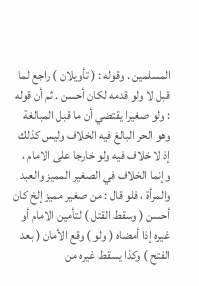المسلمين . وقوله : ( تأويلان ) راجع لما قبل لا ولو قدمه لكان أحسن . ثم أن قوله : ولو صغيرا يقتضي أن ما قبل المبالغة وهو الحر البالغ فيه الخلاف وليس كذلك إذ لا خلاف فيه ولو خارجا على الامام ، وإنما الخلاف في الصغير المميز والعبد والمرأة ، فلو قال : من صغير مميز إلخ كان أحسن ( وسقط القتل ) لتأمين الامام أو غيره إذا أمضاه ( ولو ) وقع الأمان ( بعد الفتح ) وكذا يسقط غيره من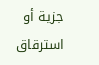جزية أو استرقاق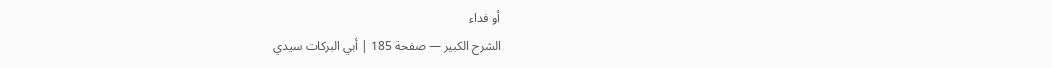أو فداء
الشرح الكبير — صفحة 185 | أبي البركات سيدي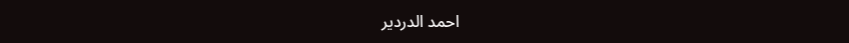احمد الدردير